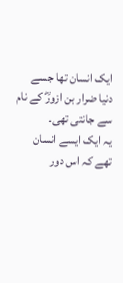ایک انسان تھا جسے
دنیا ضرار بن ازورؓ کے نام سے جانتی تھی۔
یہ ایک ایسے انسان
تھے کہ اس دور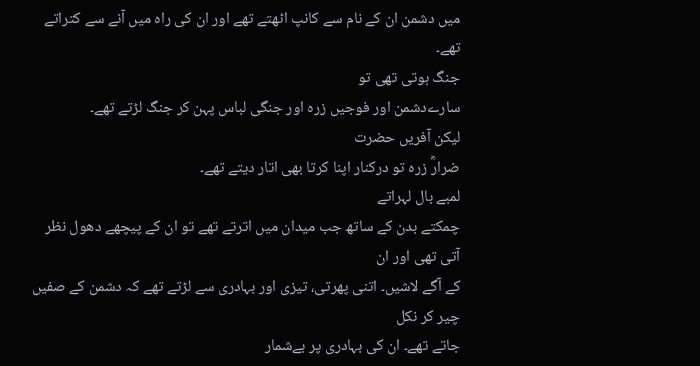میں دشمن ان کے نام سے کانپ اٹھتے تھے اور ان کی راہ میں آنے سے کتراتے
تھے۔
جنگ ہوتی تھی تو
سارےدشمن اور فوجیں زرہ اور جنگی لباس پہن کر جنگ لڑتے تھے۔
لیکن آفریں حضرت
ضرارؓ زرہ تو درکنار اپنا کرتا بھی اتار دیتے تھے۔
لمبے بال لہراتے
چمکتے بدن کے ساتھ جب میدان میں اترتے تھے تو ان کے پیچھے دھول نظر آتی تھی اور ان
کے آگے لاشیں۔ اتنی پھرتی، تیزی اور بہادری سے لڑتے تھے کہ دشمن کے صفیں چیر کر نکل
جاتے تھے۔ ان کی بہادری پر بےشمار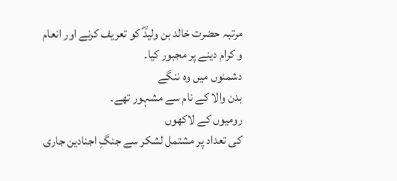مرتبہ حضرت خالد بن ولیدؓ کو تعریف کرنے اور انعام
و کرام دینے پر مجبور کیا۔
دشمنوں میں وہ ننگے
بدن والا کے نام سے مشہور تھے۔
رومیوں کے لاکھوں
کی تعداد پر مشتمل لشکر سے جنگِ اجنادین جاری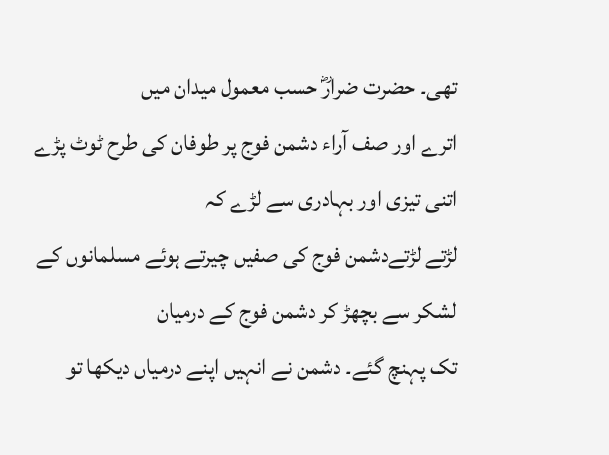تھی۔ حضرت ضرارؓ حسب معمول میدان میں
اترے اور صف آراء دشمن فوج پر طوفان کی طرح ٹوٹ پڑے اتنی تیزی اور بہادری سے لڑے کہ
لڑتے لڑتےدشمن فوج کی صفیں چیرتے ہوئے مسلمانوں کے لشکر سے بچھڑ کر دشمن فوج کے درمیان
تک پہنچ گئے۔ دشمن نے انہیں اپنے درمیاں دیکھا تو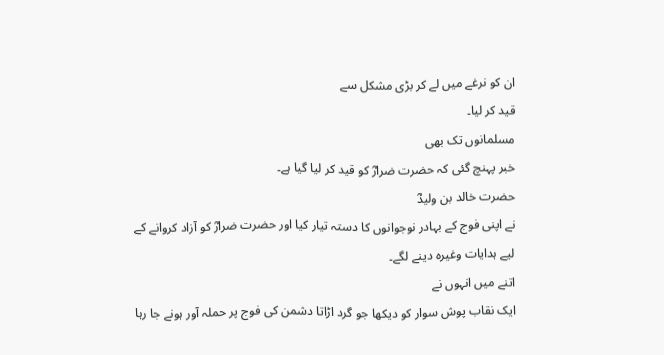ان کو نرغے میں لے کر بڑی مشکل سے
قید کر لیا۔
مسلمانوں تک بھی
خبر پہنچ گئی کہ حضرت ضرارؓ کو قید کر لیا گیا ہے۔
حضرت خالد بن ولیدؓ
نے اپنی فوج کے بہادر نوجوانوں کا دستہ تیار کیا اور حضرت ضرارؓ کو آزاد کروانے کے
لیے ہدایات وغیرہ دینے لگے۔
اتنے میں انہوں نے
ایک نقاب پوش سوار کو دیکھا جو گرد اڑاتا دشمن کی فوج پر حملہ آور ہونے جا رہا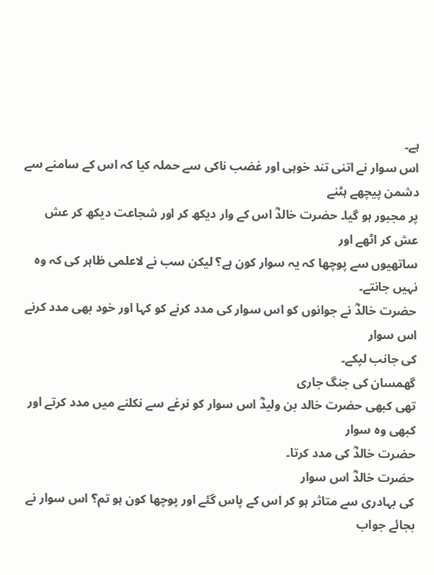ہے۔
اس سوار نے اتنی تند خوہی اور غضب ناکی سے حملہ کیا کہ اس کے سامنے سے دشمن پیچھے ہٹنے
پر مجبور ہو گیا۔ حضرت خالدؓ اس کے وار دیکھ کر اور شجاعت دیکھ کر عش عش کر اٹھے اور
ساتھیوں سے پوچھا کہ یہ سوار کون ہے؟ لیکن سب نے لاعلمی ظاہر کی کہ وہ نہیں جانتے۔
حضرت خالدؓ نے جوانوں کو اس سوار کی مدد کرنے کو کہا اور خود بھی مدد کرنے اس سوار
کی جانب لپکے۔
گھمسان کی جنگ جاری
تھی کبھی حضرت خالد بن ولیدؓ اس سوار کو نرغے سے نکلنے میں مدد کرتے اور کبھی وہ سوار
حضرت خالدؓ کی مدد کرتا۔
حضرت خالدؓ اس سوار
کی بہادری سے متاثر ہو کر اس کے پاس گئے اور پوچھا کون ہو تم؟ اس سوار نے بجائے جواب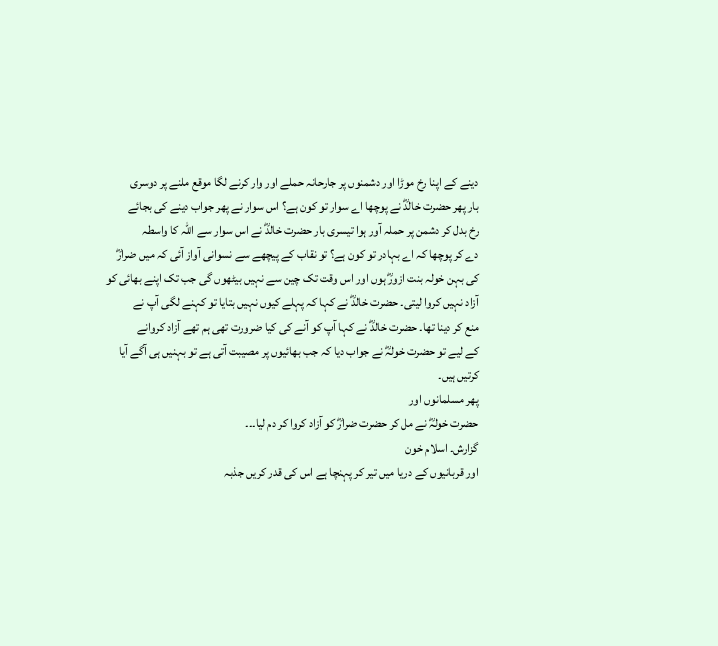دینے کے اپنا رخ موڑا اور دشمنوں پر جارحانہ حملے اور وار کرنے لگا موقع ملنے پر دوسری
بار پھر حضرت خالدؓ نے پوچھا اے سوار تو کون ہے؟ اس سوار نے پھر جواب دینے کی بجائے
رخ بدل کر دشمن پر حملہ آور ہوا تیسری بار حضرت خالدؓ نے اس سوار سے اللہ کا واسطہ
دے کر پوچھا کہ اے بہادر تو کون ہے؟ تو نقاب کے پیچھے سے نسوانی آواز آئی کہ میں ضرارؓ
کی بہن خولہ بنت ازورؓ ہوں اور اس وقت تک چین سے نہیں بیٹھوں گی جب تک اپنے بھائی کو
آزاد نہیں کروا لیتی۔ حضرت خالدؓ نے کہا کہ پہلے کیوں نہیں بتایا تو کہنے لگی آپ نے
منع کر دینا تھا۔ حضرت خالدؓ نے کہا آپ کو آنے کی کیا ضرورت تھی ہم تھے آزاد کروانے
کے لیے تو حضرت خولہؓ نے جواب دیا کہ جب بھائیوں پر مصیبت آتی ہے تو بہنیں ہی آگے آیا
کرتیں ہیں۔
پھر مسلمانوں اور
حضرت خولہؓ نے مل کر حضرت ضرارؓ کو آزاد کروا کر دم لیا۔۔۔
گزارش۔ اسلام خون
اور قربانیوں کے دریا میں تیر کر پہنچا ہے اس کی قدر کریں جذبہ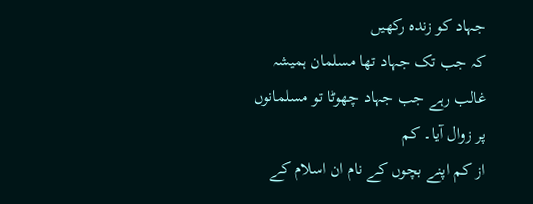جہاد کو زندہ رکھیں
کہ جب تک جہاد تھا مسلمان ہمیشہ غالب رہے جب جہاد چھوٹا تو مسلمانوں پر زوال آیا۔ کم
از کم اپنے بچوں کے نام ان اسلام کے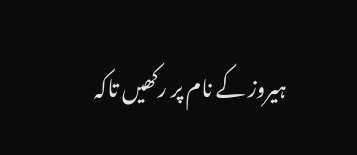ہیروز کے نام پر رکھیں تاکہ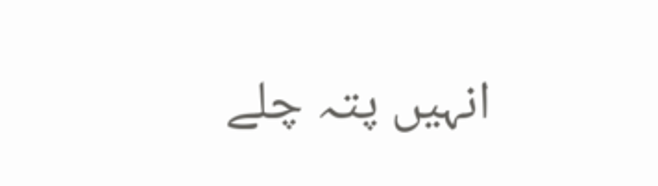انہیں پتہ چلے